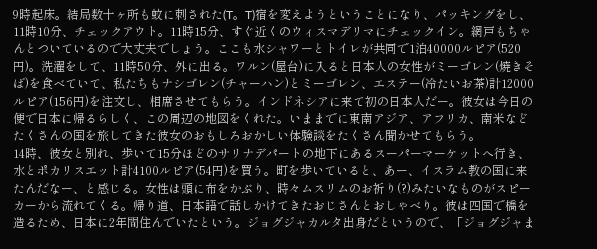9時起床。結局数十ヶ所も蚊に刺された(T。T)宿を変えようということになり、パッキングをし、11時10分、チェックアウト。11時15分、すぐ近くのウィスマデリマにチェックイン。網戸もちゃんとついているので大丈夫でしょう。ここも水シャワーとトイレが共同で1泊40000ルピア(520円)。洗濯をして、11時50分、外に出る。ワルン(屋台)に入ると日本人の女性がミーゴレン(焼きそば)を食べていて、私たちもナシゴレン(チャーハン)とミーゴレン、エステー(冷たいお茶)計12000ルピア(156円)を注文し、相席させてもらう。インドネシアに来て初の日本人だー。彼女は今日の便で日本に帰るらしく、この周辺の地図をくれた。いままでに東南アジア、アフリカ、南米などたくさんの国を旅してきた彼女のおもしろおかしい体験談をたくさん聞かせてもらう。
14時、彼女と別れ、歩いて15分ほどのサリナデパートの地下にあるスーパーマーケットへ行き、水とポカリスエット計4100ルピア(54円)を買う。町を歩いていると、あー、イスラム教の国に来たんだなー、と感じる。女性は頭に布をかぶり、時々ムスリムのお祈り(?)みたいなものがスピーカーから流れてくる。帰り道、日本語で話しかけてきたおじさんとおしゃべり。彼は四国で橋を造るため、日本に2年間住んでいたという。ジョグジャカルタ出身だというので、「ジョグジャま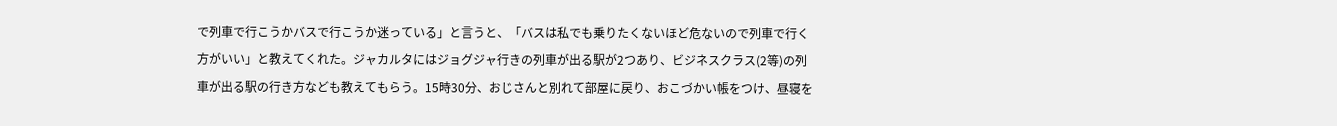で列車で行こうかバスで行こうか迷っている」と言うと、「バスは私でも乗りたくないほど危ないので列車で行く方がいい」と教えてくれた。ジャカルタにはジョグジャ行きの列車が出る駅が2つあり、ビジネスクラス(2等)の列車が出る駅の行き方なども教えてもらう。15時30分、おじさんと別れて部屋に戻り、おこづかい帳をつけ、昼寝を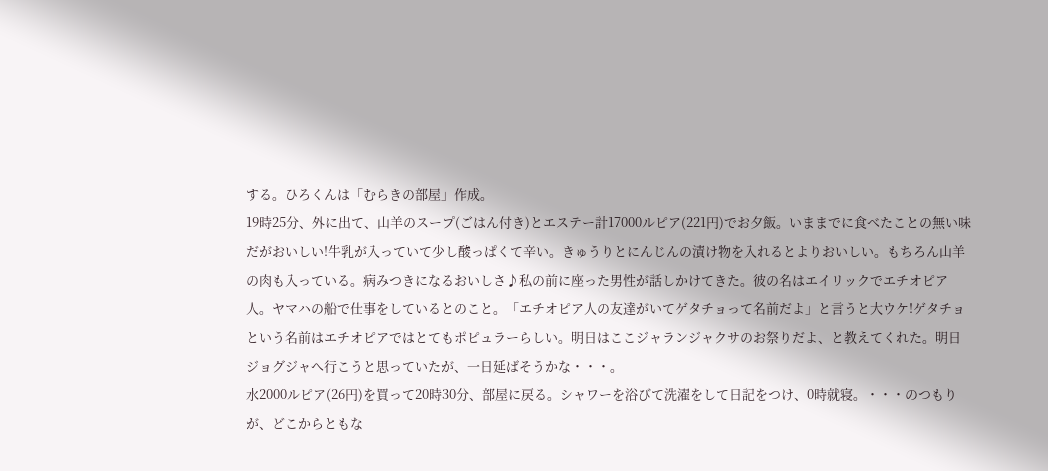する。ひろくんは「むらきの部屋」作成。
19時25分、外に出て、山羊のスープ(ごはん付き)とエステー計17000ルピア(221円)でお夕飯。いままでに食べたことの無い味だがおいしい!牛乳が入っていて少し酸っぱくて辛い。きゅうりとにんじんの漬け物を入れるとよりおいしい。もちろん山羊の肉も入っている。病みつきになるおいしさ♪私の前に座った男性が話しかけてきた。彼の名はエイリックでエチオピア人。ヤマハの船で仕事をしているとのこと。「エチオピア人の友達がいてゲタチョって名前だよ」と言うと大ウケ!ゲタチョという名前はエチオピアではとてもポピュラーらしい。明日はここジャランジャクサのお祭りだよ、と教えてくれた。明日ジョグジャへ行こうと思っていたが、一日延ばそうかな・・・。
水2000ルピア(26円)を買って20時30分、部屋に戻る。シャワーを浴びて洗濯をして日記をつけ、0時就寝。・・・のつもりが、どこからともな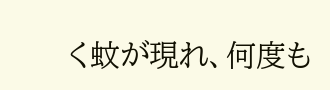く蚊が現れ、何度も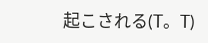起こされる(T。T)